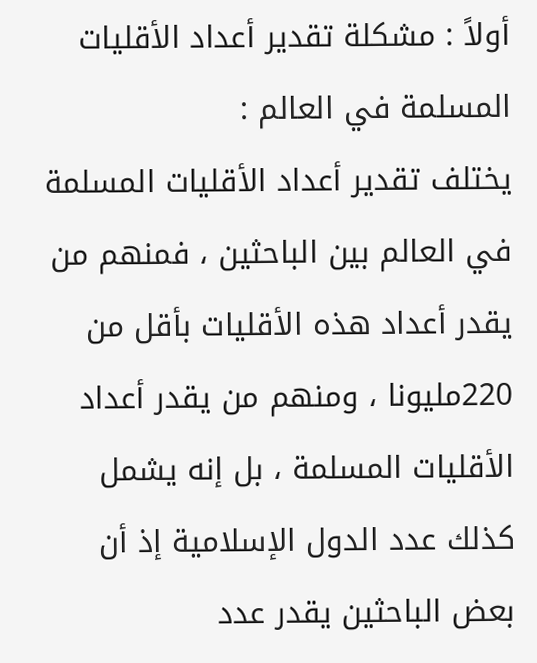أولاً : مشكلة تقدير أعداد الأقليات المسلمة في العالم :
يختلف تقدير أعداد الأقليات المسلمة في العالم بين الباحثين ، فمنهم من يقدر أعداد هذه الأقليات بأقل من 220مليونا ، ومنهم من يقدر أعداد الأقليات المسلمة ، بل إنه يشمل كذلك عدد الدول الإسلامية إذ أن بعض الباحثين يقدر عدد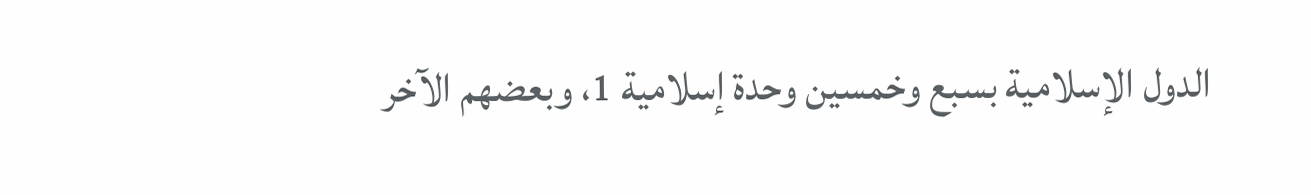الدول الإسلامية بسبع وخمسين وحدة إسلامية 1، وبعضهم الآخر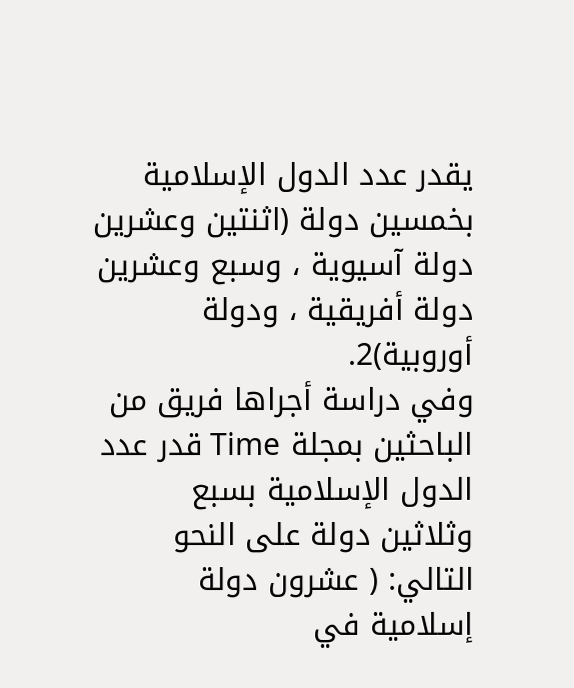يقدر عدد الدول الإسلامية بخمسين دولة (اثنتين وعشرين
دولة آسيوية ، وسبع وعشرين دولة أفريقية ، ودولة أوروبية)2.
وفي دراسة أجراها فريق من الباحثين بمجلة Time قدر عدد الدول الإسلامية بسبع وثلاثين دولة على النحو التالي: ( عشرون دولة إسلامية في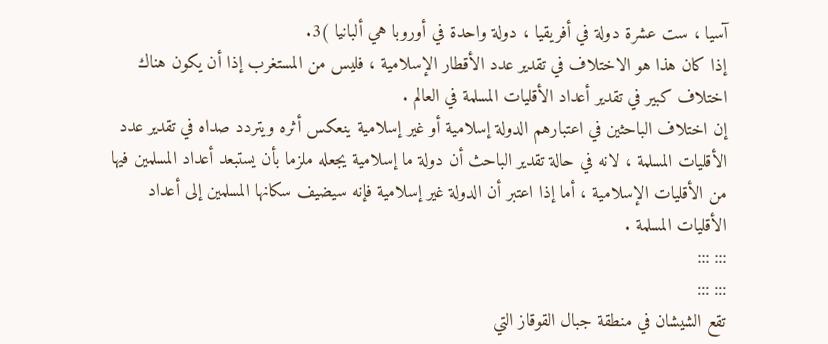آسيا ، ست عشرة دولة في أفريقيا ، دولة واحدة في أوروبا هي ألبانيا )3.
إذا كان هذا هو الاختلاف في تقدير عدد الأقطار الإسلامية ، فليس من المستغرب إذا أن يكون هناك اختلاف كبير في تقدير أعداد الأقليات المسلمة في العالم .
إن اختلاف الباحثين في اعتبارهم الدولة إسلامية أو غير إسلامية ينعكس أثره ويتردد صداه في تقدير عدد الأقليات المسلمة ، لانه في حالة تقدير الباحث أن دولة ما إسلامية يجعله ملزما بأن يستبعد أعداد المسلمين فيها من الأقليات الإسلامية ، أما إذا اعتبر أن الدولة غير إسلامية فإنه سيضيف سكانها المسلمين إلى أعداد الأقليات المسلمة .
::: :::
::: :::
تقع الشيشان في منطقة جبال القوقاز التي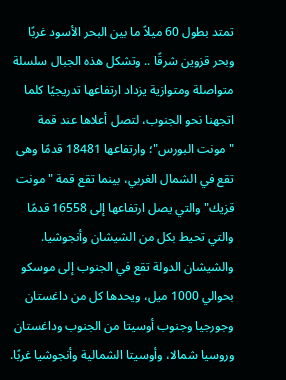تمتد بطول 60 ميلاً ما بين البحر الأسود غربًا وبحر قزوين شرقًا .. وتشكل هذه الجبال سلسلة متواصلة ومتوازية يزداد ارتفاعها تدريجيًا كلما اتجهنا نحو الجنوب، لتصل أعلاها عند قمة "مونت البورس"؛ وارتفاعها 18481 قدمًا وهى تقع في الشمال الغربي، بينما تقع قمة "مونت قزيك" والتي يصل ارتفاعها إلى 16558 قدمًا والتي تحيط بكل من الشيشان وأنجوشيا.
والشيشان الدولة تقع في الجنوب إلى موسكو بحوالي 1000 ميل، ويحدها كل من داغستان وجورجيا وجنوب أوسيتا من الجنوب وداغستان وروسيا شمالا، وأوسيتا الشمالية وأنجوشيا غربًا.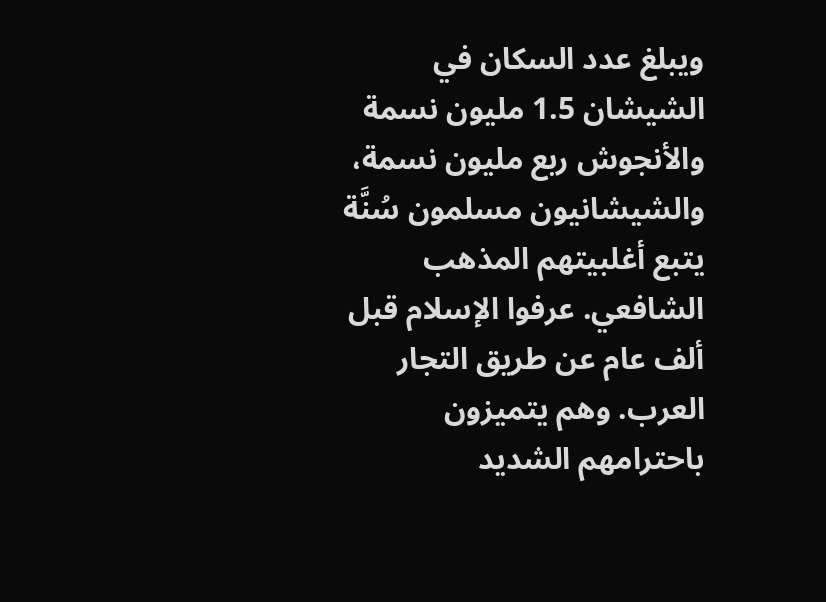ويبلغ عدد السكان في الشيشان 1.5 مليون نسمة والأنجوش ربع مليون نسمة، والشيشانيون مسلمون سُنَّة يتبع أغلبيتهم المذهب الشافعي. عرفوا الإسلام قبل ألف عام عن طريق التجار العرب. وهم يتميزون باحترامهم الشديد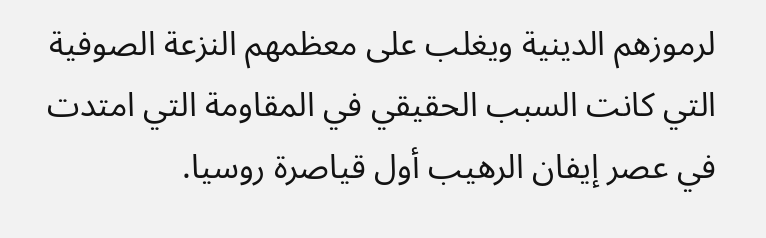لرموزهم الدينية ويغلب على معظمهم النزعة الصوفية التي كانت السبب الحقيقي في المقاومة التي امتدت في عصر إيفان الرهيب أول قياصرة روسيا.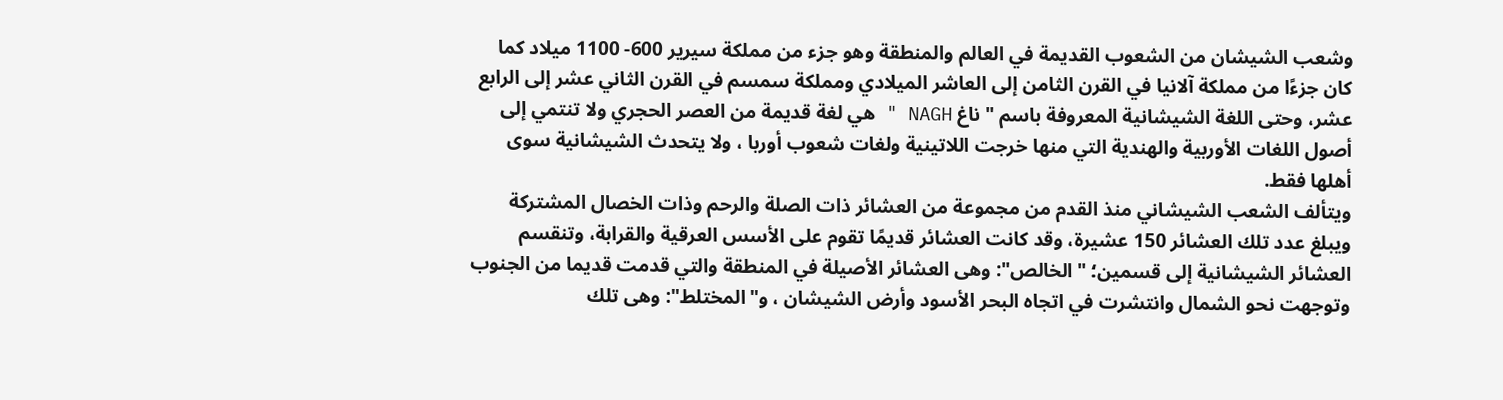وشعب الشيشان من الشعوب القديمة في العالم والمنطقة وهو جزء من مملكة سيرير 600- 1100 ميلاد كما كان جزءًا من مملكة آلانيا في القرن الثامن إلى العاشر الميلادي ومملكة سمسم في القرن الثاني عشر إلى الرابع عشر، وحتى اللغة الشيشانية المعروفة باسم " ناغ NAGH " هي لغة قديمة من العصر الحجري ولا تنتمي إلى أصول اللغات الأوربية والهندية التي منها خرجت اللاتينية ولغات شعوب أوربا ، ولا يتحدث الشيشانية سوى أهلها فقط.
ويتألف الشعب الشيشاني منذ القدم من مجموعة من العشائر ذات الصلة والرحم وذات الخصال المشتركة ويبلغ عدد تلك العشائر 150 عشيرة، وقد كانت العشائر قديمًا تقوم على الأسس العرقية والقرابة، وتنقسم العشائر الشيشانية إلى قسمين؛ "الخالص": وهى العشائر الأصيلة في المنطقة والتي قدمت قديما من الجنوب وتوجهت نحو الشمال وانتشرت في اتجاه البحر الأسود وأرض الشيشان ، و"المختلط": وهى تلك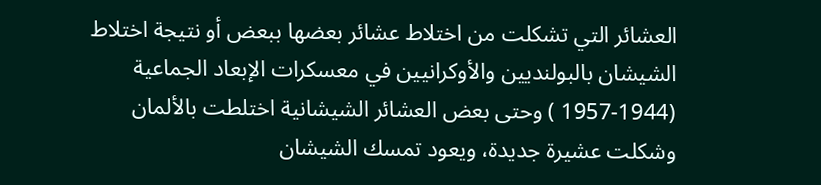العشائر التي تشكلت من اختلاط عشائر بعضها ببعض أو نتيجة اختلاط الشيشان بالبولنديين والأوكرانيين في معسكرات الإبعاد الجماعية (1944-1957 ) وحتى بعض العشائر الشيشانية اختلطت بالألمان وشكلت عشيرة جديدة، ويعود تمسك الشيشان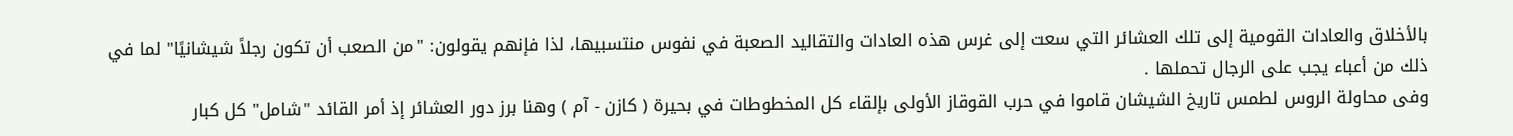بالأخلاق والعادات القومية إلى تلك العشائر التي سعت إلى غرس هذه العادات والتقاليد الصعبة في نفوس منتسبيها، لذا فإنهم يقولون: "من الصعب أن تكون رجلاً شيشانيًا" لما في ذلك من أعباء يجب على الرجال تحملها .
وفى محاولة الروس لطمس تاريخ الشيشان قاموا في حرب القوقاز الأولى بإلقاء كل المخطوطات في بحيرة ( كازن - آم ) وهنا برز دور العشائر إذ أمر القائد "شامل" كل كبار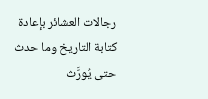رجالات العشائر بإعادة كتابة التاريخ وما حدث حتى يُورَّث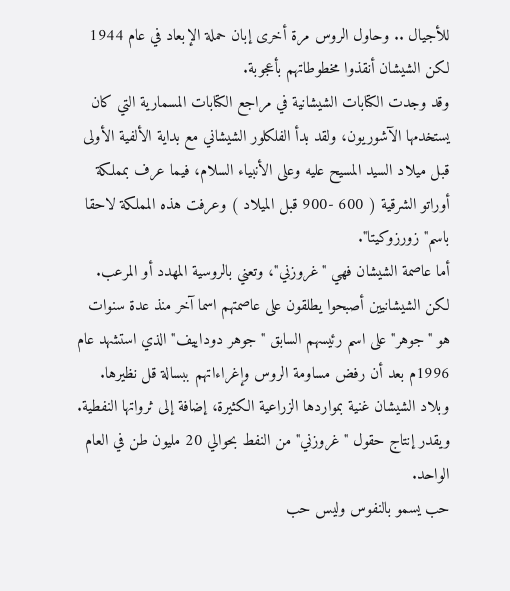للأجيال .. وحاول الروس مرة أخرى إبان حملة الإبعاد في عام 1944 لكن الشيشان أنقذوا مخطوطاتهم بأعجوبة.
وقد وجدت الكتابات الشيشانية في مراجع الكتابات المسمارية التي كان يستخدمها الآشوريون، ولقد بدأ الفلكلور الشيشاني مع بداية الألفية الأولى قبل ميلاد السيد المسيح عليه وعلى الأنبياء السلام، فيما عرف بمملكة أوراتو الشرقية ( 600 -900 قبل الميلاد ) وعرفت هذه المملكة لاحقا باسم" زورزوكيتا".
أما عاصمة الشيشان فهي "غروزني"، وتعني بالروسية المهدد أو المرعب. لكن الشيشانيين أصبحوا يطلقون على عاصمتهم اسما آخر منذ عدة سنوات هو "جوهر" على اسم رئيسهم السابق "جوهر دوداييف" الذي استشهد عام 1996م بعد أن رفض مساومة الروس وإغراءاتهم ببسالة قل نظيرها.
وبلاد الشيشان غنية بمواردها الزراعية الكثيرة، إضافة إلى ثرواتها النفطية. ويقدر إنتاج حقول "غروزني" من النفط بحوالي 20 مليون طن في العام الواحد.
حب يسمو بالنفوس وليس حب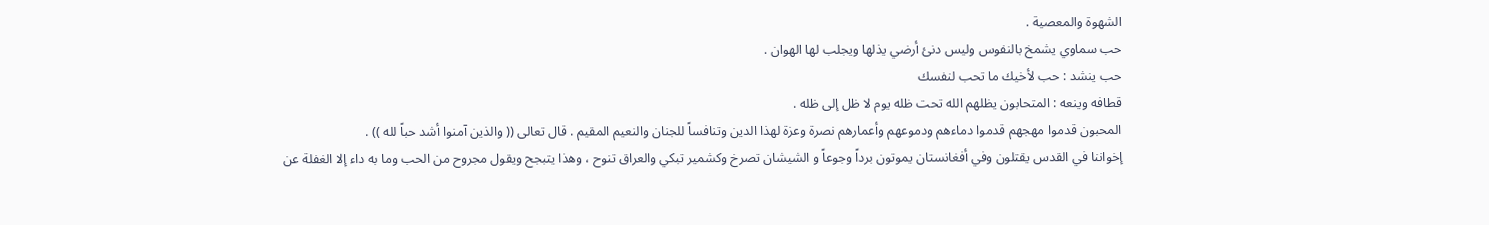الشهوة والمعصية .
حب سماوي يشمخ بالنفوس وليس دنئ أرضي يذلها ويجلب لها الهوان .
حب ينشد : حب لأخيك ما تحب لنفسك
قطافه وينعه : المتحابون يظلهم الله تحت ظله يوم لا ظل إلى ظله .
المحبون قدموا مهجهم قدموا دماءهم ودموعهم وأعمارهم نصرة وعزة لهذا الدين وتنافساً للجنان والنعيم المقيم . قال تعالى (( والذين آمنوا أشد حباً لله )) .
إخواننا في القدس يقتلون وفي أفغانستان يموتون برداً وجوعاً و الشيشان تصرخ وكشمير تبكي والعراق تنوح ، وهذا يتبجح ويقول مجروح من الحب وما به داء إلا الغفلة عن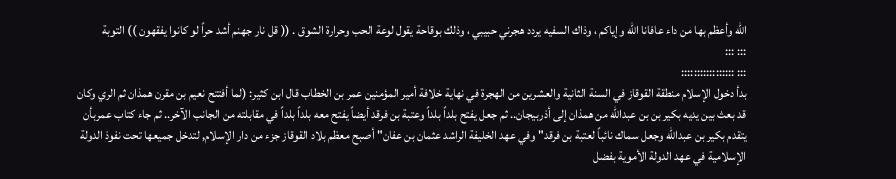الله وأعظم بها من داء عافانا الله وإياكم ، وذاك السفيه يردد هجرني حبيبي ، وذلك بوقاحة يقول لوعة الحب وحرارة الشوق . (( قل نار جهنم أشد حراً لو كانوا يفقهون )) التوبة
::: :::
::: :::::::::::::::::
بدأ دخول الإسلام منطقة القوقاز في السنة الثانية والعشرين من الهجرة في نهاية خلافة أمير المؤمنين عمر بن الخطاب قال ابن كثير: (لما أفتتح نعيم بن مقرن همذان ثم الري وكان قد بعث بين يديه بكير بن بن عبدالله من همذان إلى أذربيجان.. ثم جعل يفتح بلداً بلداً وعتبة بن فرقد أيضاً يفتح معه بلداً بلداً في مقابلته من الجانب الآخر.. ثم جاء كتاب عمربأن يتقدم بكير بن عبدالله وجعل سماك نائباً لعتبة بن فرقد" وفي عهد الخليفة الراشد عثمان بن عفان" أصبح معظم بلاد القوقاز جزء من دار الإسلام, لتدخل جميعها تحت نفوذ الدولة الإسلامية في عهد الدولة الأموية بفضل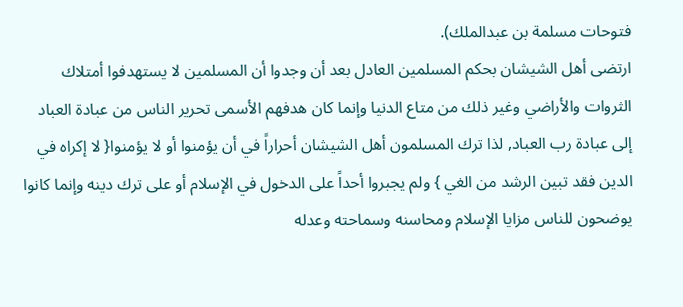فتوحات مسلمة بن عبدالملك).
ارتضى أهل الشيشان بحكم المسلمين العادل بعد أن وجدوا أن المسلمين لا يستهدفوا أمتلاك الثروات والأراضي وغير ذلك من متاع الدنيا وإنما كان هدفهم الأسمى تحرير الناس من عبادة العباد إلى عبادة رب العباد, لذا ترك المسلمون أهل الشيشان أحراراً في أن يؤمنوا أو لا يؤمنوا{ لا إكراه في الدين فقد تبين الرشد من الغي } ولم يجبروا أحداً على الدخول في الإسلام أو على ترك دينه وإنما كانوا يوضحون للناس مزايا الإسلام ومحاسنه وسماحته وعدله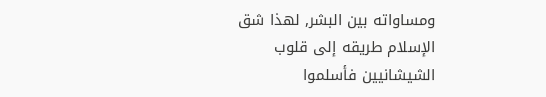ومساواته بين البشر, لهذا شق الإسلام طريقه إلى قلوب الشيشانيين فأسلموا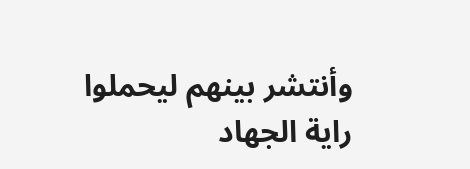وأنتشر بينهم ليحملوا راية الجهاد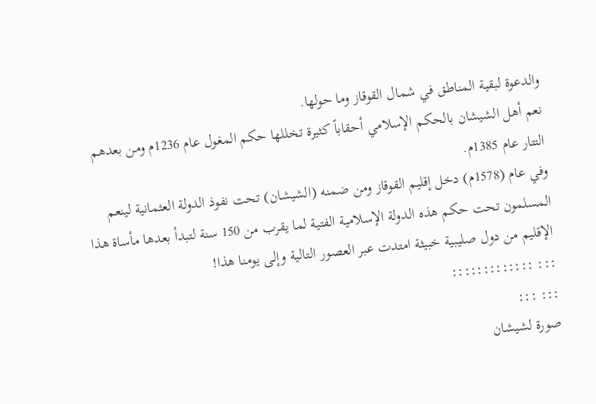والدعوة لبقية المناطق في شمال القوقاز وما حولها.
نعم أهل الشيشان بالحكم الإسلامي أحقاباً كثيرة تخللها حكم المغول عام 1236م ومن بعدهم التتار عام 1385م.
وفي عام (1578م) دخل إقليم القوقاز ومن ضمنه (الشيشان) تحت نفوذ الدولة العثمانية لينعم المسلمون تحت حكم هذه الدولة الإسلامية الفتية لما يقرب من 150 سنة لتبدأ بعدها مأساة هذا الإقليم من دول صليبية خبيثة امتدت عبر العصور التالية وإلى يومنا هذا!
::: :::::::::::::
::: :::
صورة لشيشان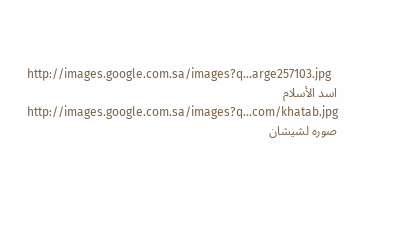http://images.google.com.sa/images?q...arge257103.jpg
اسد الأسلام
http://images.google.com.sa/images?q...com/khatab.jpg
صوره لشيشان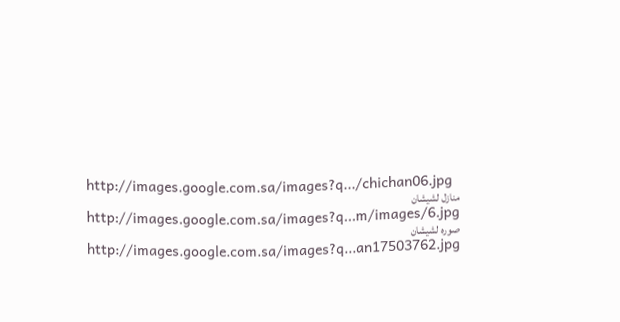http://images.google.com.sa/images?q.../chichan06.jpg
منازل لشيشان
http://images.google.com.sa/images?q...m/images/6.jpg
صوره لشيشان
http://images.google.com.sa/images?q...an17503762.jpg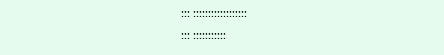::: ::::::::::::::::::
::: :::::::::::